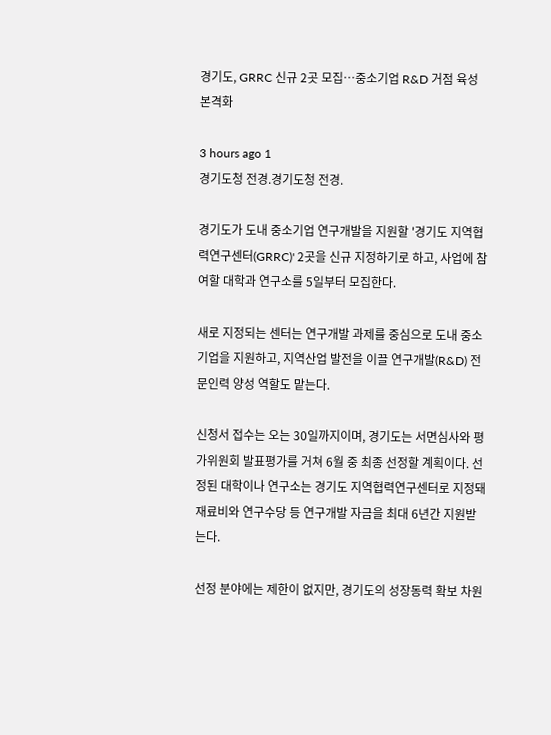경기도, GRRC 신규 2곳 모집…중소기업 R&D 거점 육성 본격화

3 hours ago 1
경기도청 전경.경기도청 전경.

경기도가 도내 중소기업 연구개발을 지원할 '경기도 지역협력연구센터(GRRC)' 2곳을 신규 지정하기로 하고, 사업에 참여할 대학과 연구소를 5일부터 모집한다.

새로 지정되는 센터는 연구개발 과제를 중심으로 도내 중소기업을 지원하고, 지역산업 발전을 이끌 연구개발(R&D) 전문인력 양성 역할도 맡는다.

신청서 접수는 오는 30일까지이며, 경기도는 서면심사와 평가위원회 발표평가를 거쳐 6월 중 최종 선정할 계획이다. 선정된 대학이나 연구소는 경기도 지역협력연구센터로 지정돼 재료비와 연구수당 등 연구개발 자금을 최대 6년간 지원받는다.

선정 분야에는 제한이 없지만, 경기도의 성장동력 확보 차원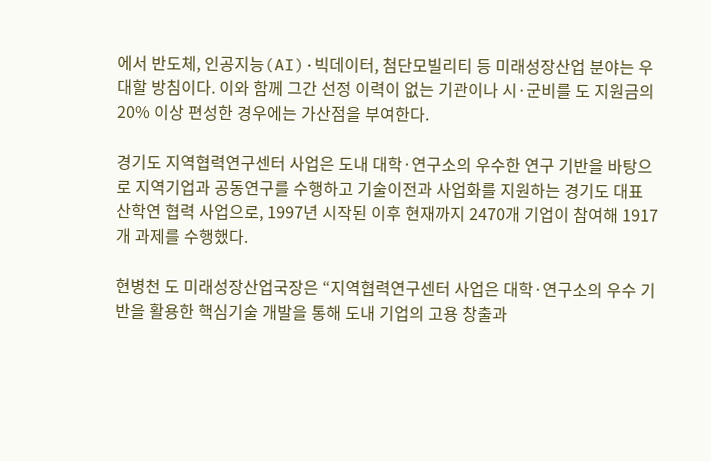에서 반도체, 인공지능(AI)·빅데이터, 첨단모빌리티 등 미래성장산업 분야는 우대할 방침이다. 이와 함께 그간 선정 이력이 없는 기관이나 시·군비를 도 지원금의 20% 이상 편성한 경우에는 가산점을 부여한다.

경기도 지역협력연구센터 사업은 도내 대학·연구소의 우수한 연구 기반을 바탕으로 지역기업과 공동연구를 수행하고 기술이전과 사업화를 지원하는 경기도 대표 산학연 협력 사업으로, 1997년 시작된 이후 현재까지 2470개 기업이 참여해 1917개 과제를 수행했다.

현병천 도 미래성장산업국장은 “지역협력연구센터 사업은 대학·연구소의 우수 기반을 활용한 핵심기술 개발을 통해 도내 기업의 고용 창출과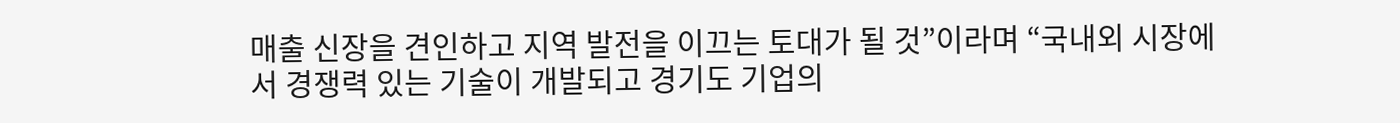매출 신장을 견인하고 지역 발전을 이끄는 토대가 될 것”이라며 “국내외 시장에서 경쟁력 있는 기술이 개발되고 경기도 기업의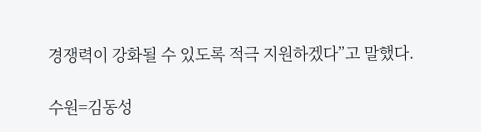경쟁력이 강화될 수 있도록 적극 지원하겠다”고 말했다.

수원=김동성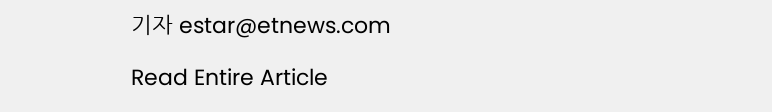기자 estar@etnews.com

Read Entire Article